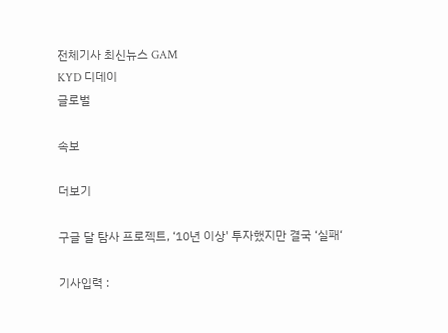전체기사 최신뉴스 GAM
KYD 디데이
글로벌

속보

더보기

구글 달 탐사 프로젝트, ‘10년 이상' 투자했지만 결국 ‘실패‘

기사입력 :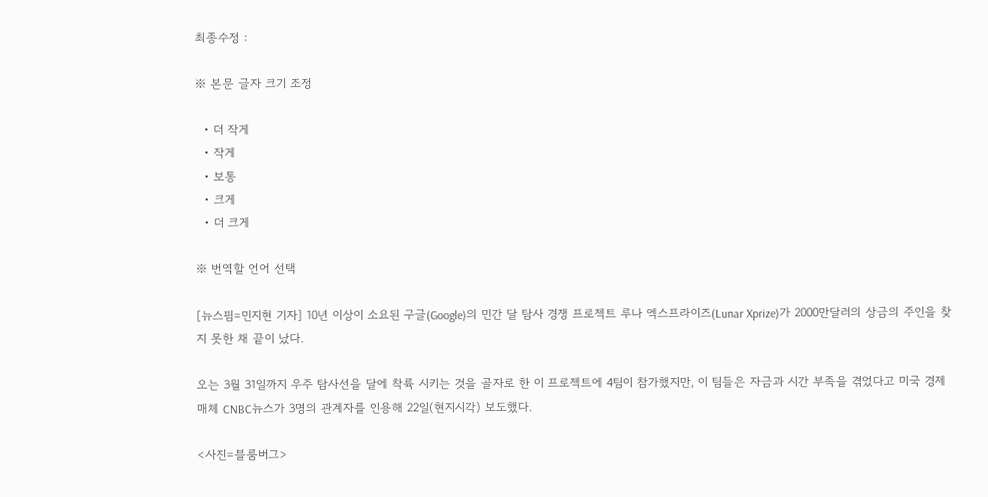최종수정 :

※ 본문 글자 크기 조정

  • 더 작게
  • 작게
  • 보통
  • 크게
  • 더 크게

※ 번역할 언어 선택

[뉴스핌=민지현 기자] 10년 이상이 소요된 구글(Google)의 민간 달 탐사 경쟁 프로젝트 루나 엑스프라이즈(Lunar Xprize)가 2000만달러의 상금의 주인을 찾지 못한 채 끝이 났다.

오는 3월 31일까지 우주 탐사선을 달에 착륙 시키는 것을 골자로 한 이 프로젝트에 4팀이 참가했지만, 이 팀들은 자금과 시간 부족을 겪었다고 미국 경제 매체 CNBC뉴스가 3명의 관계자를 인용해 22일(현지시각) 보도했다.

<사진=블룸버그>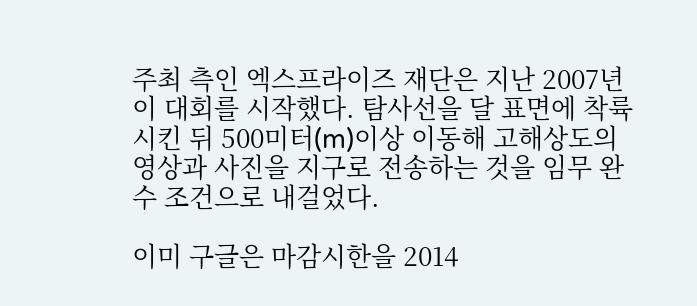주최 측인 엑스프라이즈 재단은 지난 2007년 이 대회를 시작했다. 탐사선을 달 표면에 착륙시킨 뒤 500미터(m)이상 이동해 고해상도의 영상과 사진을 지구로 전송하는 것을 임무 완수 조건으로 내걸었다.

이미 구글은 마감시한을 2014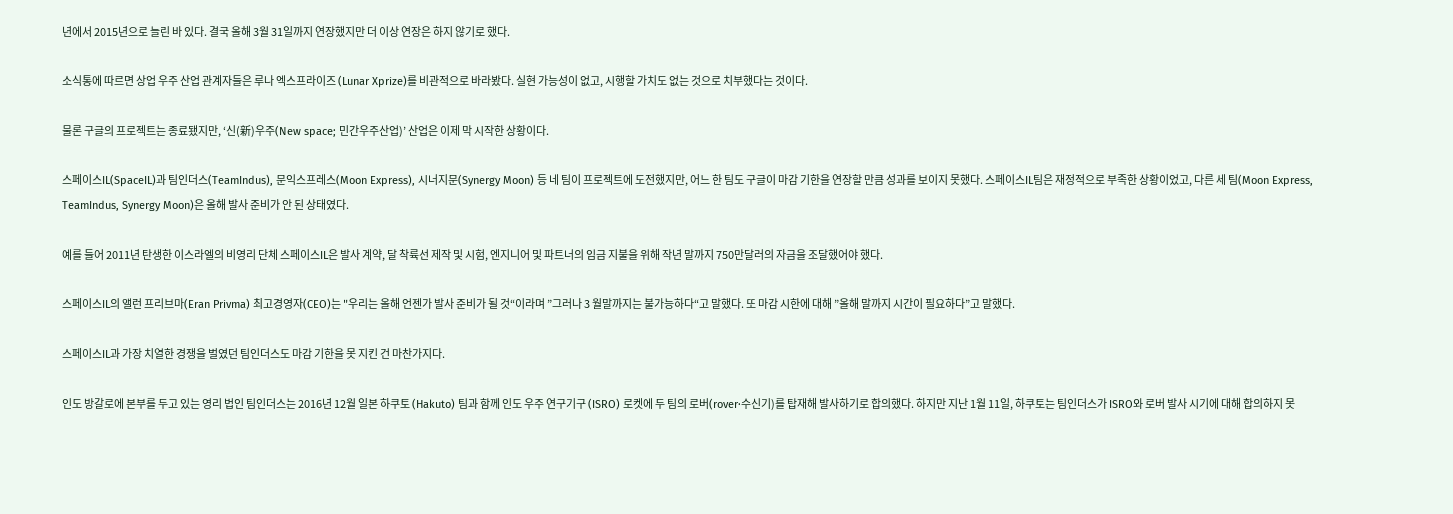년에서 2015년으로 늘린 바 있다. 결국 올해 3월 31일까지 연장했지만 더 이상 연장은 하지 않기로 했다.

소식통에 따르면 상업 우주 산업 관계자들은 루나 엑스프라이즈 (Lunar Xprize)를 비관적으로 바라봤다. 실현 가능성이 없고, 시행할 가치도 없는 것으로 치부했다는 것이다.

물론 구글의 프로젝트는 종료됐지만, ‘신(新)우주(New space; 민간우주산업)’ 산업은 이제 막 시작한 상황이다.

스페이스IL(SpaceIL)과 팀인더스(TeamIndus), 문익스프레스(Moon Express), 시너지문(Synergy Moon) 등 네 팀이 프로젝트에 도전했지만, 어느 한 팀도 구글이 마감 기한을 연장할 만큼 성과를 보이지 못했다. 스페이스IL팀은 재정적으로 부족한 상황이었고, 다른 세 팀(Moon Express, TeamIndus, Synergy Moon)은 올해 발사 준비가 안 된 상태였다.

예를 들어 2011년 탄생한 이스라엘의 비영리 단체 스페이스IL은 발사 계약, 달 착륙선 제작 및 시험, 엔지니어 및 파트너의 임금 지불을 위해 작년 말까지 750만달러의 자금을 조달했어야 했다.

스페이스IL의 앨런 프리브마(Eran Privma) 최고경영자(CEO)는 "우리는 올해 언젠가 발사 준비가 될 것“이라며 ”그러나 3 월말까지는 불가능하다“고 말했다. 또 마감 시한에 대해 ”올해 말까지 시간이 필요하다”고 말했다.

스페이스IL과 가장 치열한 경쟁을 벌였던 팀인더스도 마감 기한을 못 지킨 건 마찬가지다.

인도 방갈로에 본부를 두고 있는 영리 법인 팀인더스는 2016년 12월 일본 하쿠토 (Hakuto) 팀과 함께 인도 우주 연구기구 (ISRO) 로켓에 두 팀의 로버(rover·수신기)를 탑재해 발사하기로 합의했다. 하지만 지난 1월 11일, 하쿠토는 팀인더스가 ISRO와 로버 발사 시기에 대해 합의하지 못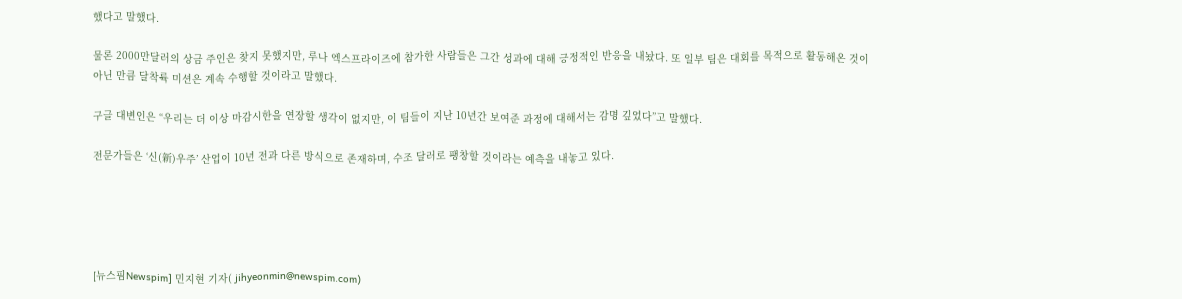했다고 말했다.

물론 2000만달러의 상금 주인은 찾지 못했지만, 루나 엑스프라이즈에 참가한 사람들은 그간 성과에 대해 긍정적인 반응을 내놨다. 또 일부 팀은 대회를 목적으로 활동해온 것이 아닌 만큼 달착륙 미션은 계속 수행할 것이라고 말했다.

구글 대변인은 “우리는 더 이상 마감시한을 연장할 생각이 없지만, 이 팀들이 지난 10년간 보여준 과정에 대해서는 감명 깊었다”고 말했다.

전문가들은 ‘신(新)우주’ 산업이 10년 전과 다른 방식으로 존재하며, 수조 달러로 팽창할 것이라는 예측을 내놓고 있다.





[뉴스핌Newspim] 민지현 기자( jihyeonmin@newspim.com)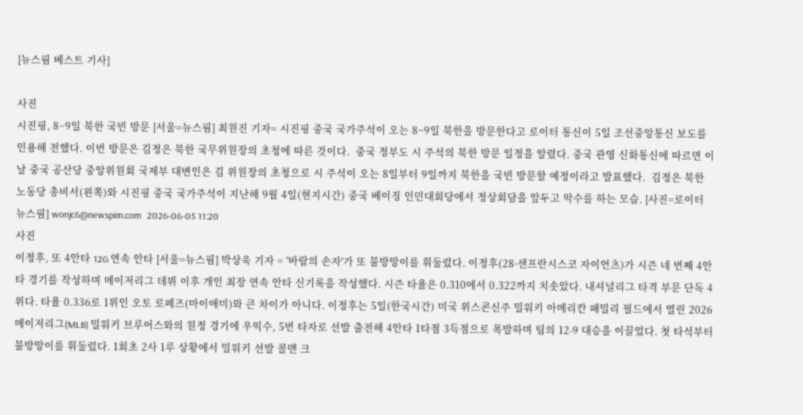[뉴스핌 베스트 기사]

사진
시진핑, 8~9일 북한 국빈 방문 [서울=뉴스핌] 최원진 기자= 시진핑 중국 국가주석이 오는 8~9일 북한을 방문한다고 로이터 통신이 5일 조선중앙통신 보도를 인용해 전했다. 이번 방문은 김정은 북한 국무위원장의 초청에 따른 것이다.  중국 정부도 시 주석의 북한 방문 일정을 알렸다. 중국 관영 신화통신에 따르면 이날 중국 공산당 중앙위원회 국제부 대변인은 김 위원장의 초청으로 시 주석이 오는 8일부터 9일까지 북한을 국빈 방문할 예정이라고 발표했다.  김정은 북한 노동당 총비서(왼쪽)와 시진핑 중국 국가주석이 지난해 9월 4일(현지시간) 중국 베이징 인민대회당에서 정상회담을 앞두고 악수를 하는 모습. [사진=로이터 뉴스핌] wonjc6@newspim.com   2026-06-05 11:20
사진
이정후, 또 4안타 12G 연속 안타 [서울=뉴스핌] 박상욱 기자 = '바람의 손자'가 또 불방망이를 휘둘렀다. 이정후(28·샌프란시스코 자이언츠)가 시즌 네 번째 4안타 경기를 작성하며 메이저리그 데뷔 이후 개인 최장 연속 안타 신기록을 작성했다. 시즌 타율은 0.310에서 0.322까지 치솟았다. 내셔널리그 타격 부문 단독 4위다. 타율 0.336로 1위인 오토 로페즈(마이애미)와 큰 차이가 아니다. 이정후는 5일(한국시간) 미국 위스콘신주 밀워키 아메리칸 패밀리 필드에서 열린 2026 메이저리그(MLB) 밀워키 브루어스와의 원정 경기에 우익수, 5번 타자로 선발 출전해 4안타 1타점 3득점으로 폭발하며 팀의 12-9 대승을 이끌었다. 첫 타석부터 불방망이를 휘둘렀다. 1회초 2사 1루 상황에서 밀워키 선발 콜맨 크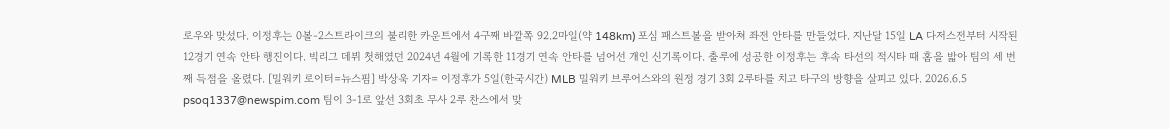로우와 맞섰다. 이정후는 0볼-2스트라이크의 불리한 카운트에서 4구째 바깥쪽 92.2마일(약 148km) 포심 패스트볼을 받아쳐 좌전 안타를 만들었다. 지난달 15일 LA 다저스전부터 시작된 12경기 연속 안타 행진이다. 빅리그 데뷔 첫해였던 2024년 4월에 기록한 11경기 연속 안타를 넘어선 개인 신기록이다. 출루에 성공한 이정후는 후속 타선의 적시타 때 홈을 밟아 팀의 세 번째 득점을 올렸다. [밀워키 로이터=뉴스핌] 박상욱 기자= 이정후가 5일(한국시간) MLB 밀워키 브루어스와의 원정 경기 3회 2루타를 치고 타구의 방향을 살피고 있다. 2026.6.5 psoq1337@newspim.com 팀이 3-1로 앞선 3회초 무사 2루 찬스에서 맞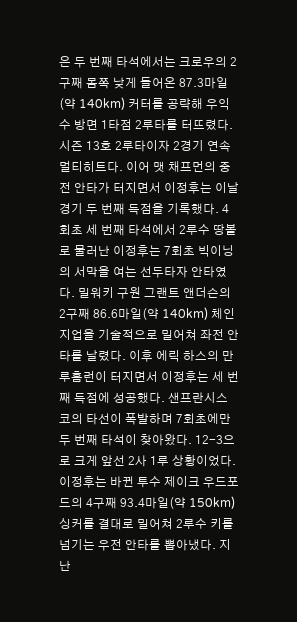은 두 번째 타석에서는 크로우의 2구째 몸쪽 낮게 들어온 87.3마일(약 140km) 커터를 공략해 우익수 방면 1타점 2루타를 터뜨렸다. 시즌 13호 2루타이자 2경기 연속 멀티히트다. 이어 맷 채프먼의 중전 안타가 터지면서 이정후는 이날 경기 두 번째 득점을 기록했다. 4회초 세 번째 타석에서 2루수 땅볼로 물러난 이정후는 7회초 빅이닝의 서막을 여는 선두타자 안타였다. 밀워키 구원 그랜트 앤더슨의 2구째 86.6마일(약 140km) 체인지업을 기술적으로 밀어쳐 좌전 안타를 날렸다. 이후 에릭 하스의 만루홈런이 터지면서 이정후는 세 번째 득점에 성공했다. 샌프란시스코의 타선이 폭발하며 7회초에만 두 번째 타석이 찾아왔다. 12-3으로 크게 앞선 2사 1루 상황이었다. 이정후는 바뀐 투수 제이크 우드포드의 4구째 93.4마일(약 150km) 싱커를 결대로 밀어쳐 2루수 키를 넘기는 우전 안타를 뽑아냈다. 지난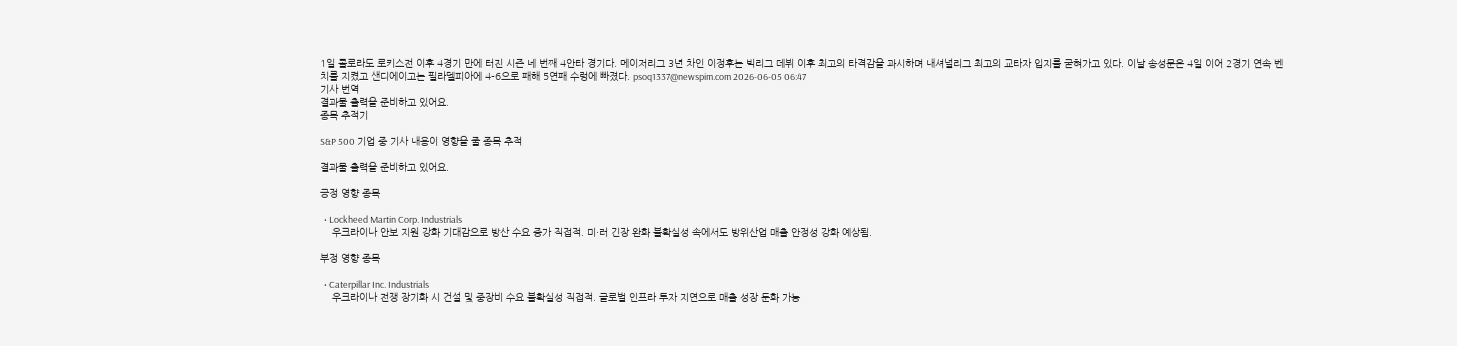1일 콜로라도 로키스전 이후 4경기 만에 터진 시즌 네 번째 4안타 경기다. 메이저리그 3년 차인 이정후는 빅리그 데뷔 이후 최고의 타격감을 과시하며 내셔널리그 최고의 교타자 입지를 굳혀가고 있다. 이날 송성문은 4일 이어 2경기 연속 벤치를 지켰고 샌디에이고는 필라델피아에 4-6으로 패해 5연패 수렁에 빠졌다. psoq1337@newspim.com 2026-06-05 06:47
기사 번역
결과물 출력을 준비하고 있어요.
종목 추적기

S&P 500 기업 중 기사 내용이 영향을 줄 종목 추적

결과물 출력을 준비하고 있어요.

긍정 영향 종목

  • Lockheed Martin Corp. Industrials
    우크라이나 안보 지원 강화 기대감으로 방산 수요 증가 직접적. 미·러 긴장 완화 불확실성 속에서도 방위산업 매출 안정성 강화 예상됨.

부정 영향 종목

  • Caterpillar Inc. Industrials
    우크라이나 전쟁 장기화 시 건설 및 중장비 수요 불확실성 직접적. 글로벌 인프라 투자 지연으로 매출 성장 둔화 가능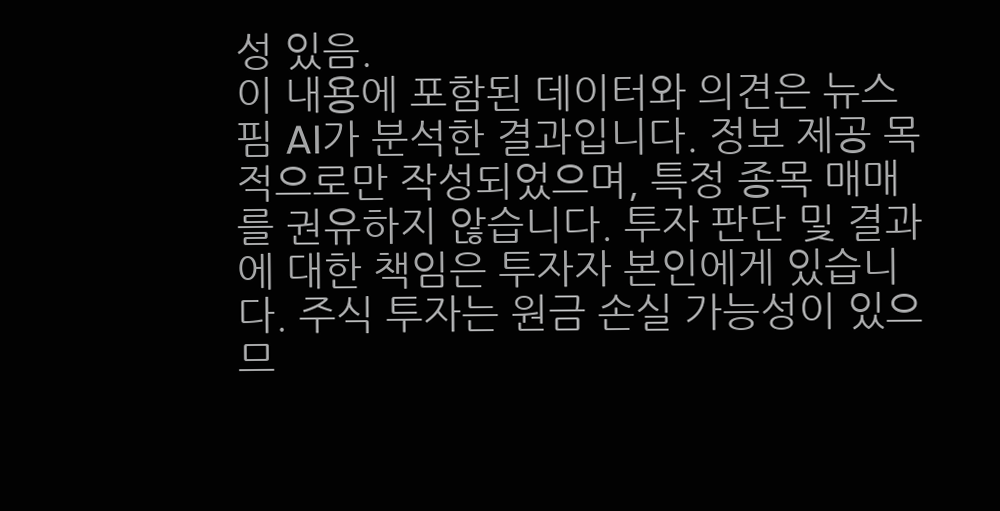성 있음.
이 내용에 포함된 데이터와 의견은 뉴스핌 AI가 분석한 결과입니다. 정보 제공 목적으로만 작성되었으며, 특정 종목 매매를 권유하지 않습니다. 투자 판단 및 결과에 대한 책임은 투자자 본인에게 있습니다. 주식 투자는 원금 손실 가능성이 있으므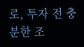로, 투자 전 충분한 조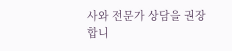사와 전문가 상담을 권장합니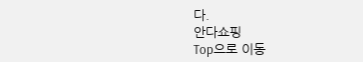다.
안다쇼핑
Top으로 이동